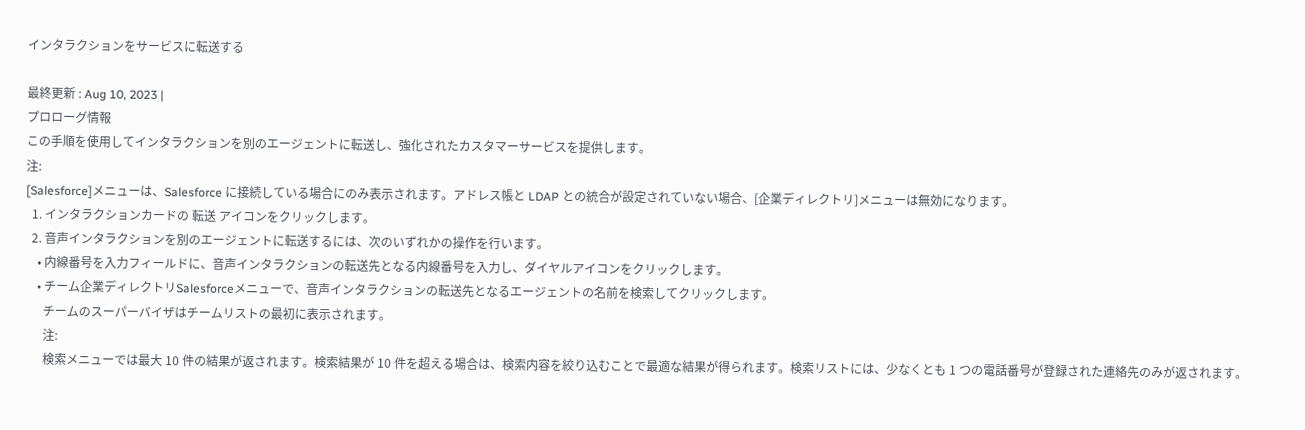インタラクションをサービスに転送する

最終更新 : Aug 10, 2023 |
プロローグ情報
この手順を使用してインタラクションを別のエージェントに転送し、強化されたカスタマーサービスを提供します。
注:
[Salesforce]メニューは、Salesforce に接続している場合にのみ表示されます。アドレス帳と LDAP との統合が設定されていない場合、[企業ディレクトリ]メニューは無効になります。
  1. インタラクションカードの 転送 アイコンをクリックします。
  2. 音声インタラクションを別のエージェントに転送するには、次のいずれかの操作を行います。
    • 内線番号を入力フィールドに、音声インタラクションの転送先となる内線番号を入力し、ダイヤルアイコンをクリックします。
    • チーム企業ディレクトリSalesforceメニューで、音声インタラクションの転送先となるエージェントの名前を検索してクリックします。
      チームのスーパーバイザはチームリストの最初に表示されます。
      注:
      検索メニューでは最大 10 件の結果が返されます。検索結果が 10 件を超える場合は、検索内容を絞り込むことで最適な結果が得られます。検索リストには、少なくとも 1 つの電話番号が登録された連絡先のみが返されます。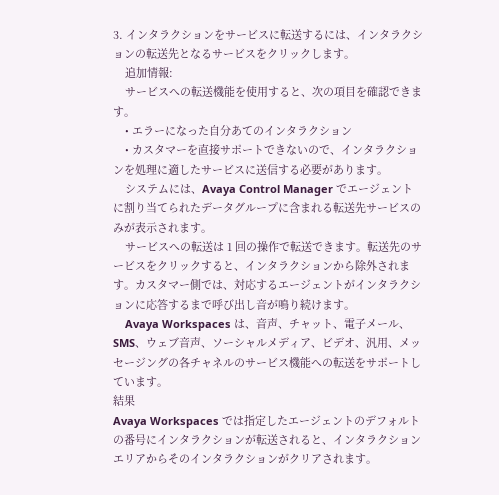3. インタラクションをサービスに転送するには、インタラクションの転送先となるサービスをクリックします。
    追加情報:
    サービスへの転送機能を使用すると、次の項目を確認できます。
    • エラーになった自分あてのインタラクション
    • カスタマーを直接サポートできないので、インタラクションを処理に適したサービスに送信する必要があります。
    システムには、Avaya Control Manager でエージェントに割り当てられたデータグループに含まれる転送先サービスのみが表示されます。
    サービスへの転送は 1 回の操作で転送できます。転送先のサービスをクリックすると、インタラクションから除外されます。カスタマー側では、対応するエージェントがインタラクションに応答するまで呼び出し音が鳴り続けます。
    Avaya Workspaces は、音声、チャット、電子メール、SMS、ウェブ音声、ソーシャルメディア、ビデオ、汎用、メッセージングの各チャネルのサービス機能への転送をサポートしています。
結果
Avaya Workspaces では指定したエージェントのデフォルトの番号にインタラクションが転送されると、インタラクションエリアからそのインタラクションがクリアされます。